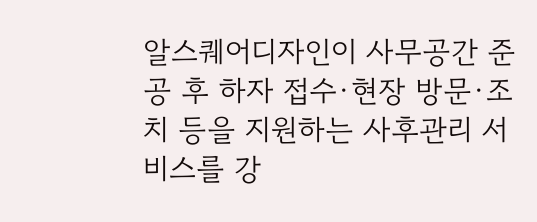알스퀘어디자인이 사무공간 준공 후 하자 접수·현장 방문·조치 등을 지원하는 사후관리 서비스를 강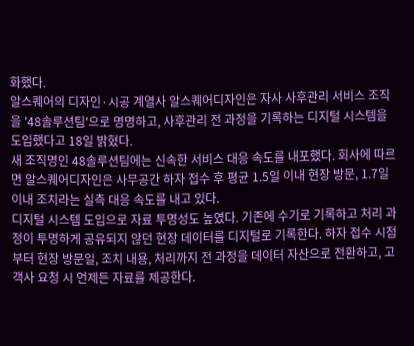화했다.
알스퀘어의 디자인·시공 계열사 알스퀘어디자인은 자사 사후관리 서비스 조직을 '48솔루션팀'으로 명명하고, 사후관리 전 과정을 기록하는 디지털 시스템을 도입했다고 18일 밝혔다.
새 조직명인 48솔루션팀에는 신속한 서비스 대응 속도를 내포했다. 회사에 따르면 알스퀘어디자인은 사무공간 하자 접수 후 평균 1.5일 이내 현장 방문, 1.7일 이내 조치라는 실측 대응 속도를 내고 있다.
디지털 시스템 도입으로 자료 투명성도 높였다. 기존에 수기로 기록하고 처리 과정이 투명하게 공유되지 않던 현장 데이터를 디지털로 기록한다. 하자 접수 시점부터 현장 방문일, 조치 내용, 처리까지 전 과정을 데이터 자산으로 전환하고, 고객사 요청 시 언제든 자료를 제공한다.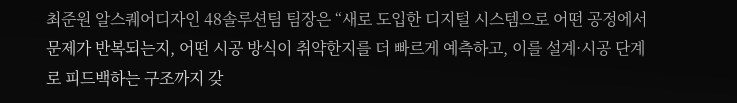최준원 알스퀘어디자인 48솔루션팀 팀장은 “새로 도입한 디지털 시스템으로 어떤 공정에서 문제가 반복되는지, 어떤 시공 방식이 취약한지를 더 빠르게 예측하고, 이를 설계·시공 단계로 피드백하는 구조까지 갖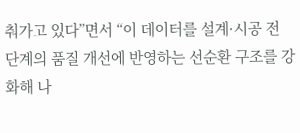춰가고 있다”면서 “이 데이터를 설계·시공 전 단계의 품질 개선에 반영하는 선순환 구조를 강화해 나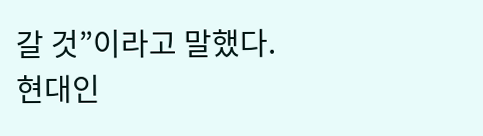갈 것”이라고 말했다.
현대인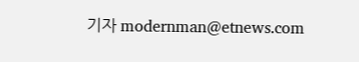기자 modernman@etnews.com